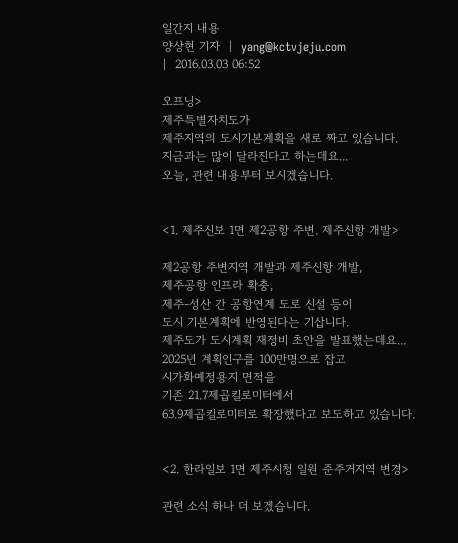일간지 내용
양상현 기자  |  yang@kctvjeju.com
|  2016.03.03 06:52

오프닝>
제주특별자치도가
제주지역의 도시기본계획을 새로 짜고 있습니다.
지금과는 많이 달라진다고 하는데요...
오늘, 관련 내용부터 보시겠습니다.


<1. 제주신보 1면 제2공항 주변. 제주신항 개발>

제2공항 주변지역 개발과 제주신항 개발,
제주공항 인프라 확충,
제주-성산 간 공항연계 도로 신설 등이
도시 기본계획에 반영된다는 기삽니다.
제주도가 도시계획 재정비 초안을 발표했는데요...
2025년 계획인구를 100만명으로 잡고
시가화예정용지 면적을
기존 21.7제곱킬로미터에서
63.9제곱킬로미터로 확장했다고 보도하고 있습니다.


<2. 한라일보 1면 제주시청 일원 준주거지역 변경>

관련 소식 하나 더 보겠습니다.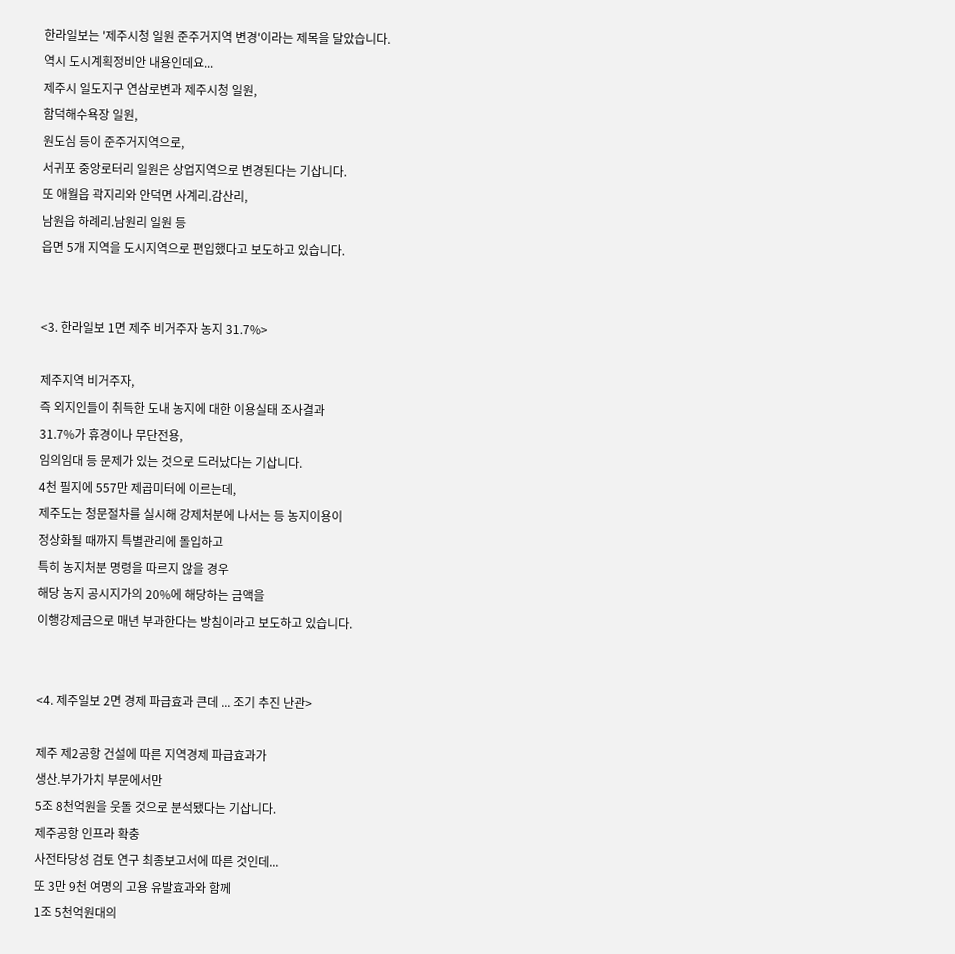한라일보는 '제주시청 일원 준주거지역 변경'이라는 제목을 달았습니다.
역시 도시계획정비안 내용인데요...
제주시 일도지구 연삼로변과 제주시청 일원,
함덕해수욕장 일원,
원도심 등이 준주거지역으로,
서귀포 중앙로터리 일원은 상업지역으로 변경된다는 기삽니다.
또 애월읍 곽지리와 안덕면 사계리.감산리,
남원읍 하례리.남원리 일원 등
읍면 5개 지역을 도시지역으로 편입했다고 보도하고 있습니다.


<3. 한라일보 1면 제주 비거주자 농지 31.7%>

제주지역 비거주자,
즉 외지인들이 취득한 도내 농지에 대한 이용실태 조사결과
31.7%가 휴경이나 무단전용,
임의임대 등 문제가 있는 것으로 드러났다는 기삽니다.
4천 필지에 557만 제곱미터에 이르는데,
제주도는 청문절차를 실시해 강제처분에 나서는 등 농지이용이
정상화될 때까지 특별관리에 돌입하고
특히 농지처분 명령을 따르지 않을 경우
해당 농지 공시지가의 20%에 해당하는 금액을
이행강제금으로 매년 부과한다는 방침이라고 보도하고 있습니다.


<4. 제주일보 2면 경제 파급효과 큰데 ... 조기 추진 난관>

제주 제2공항 건설에 따른 지역경제 파급효과가
생산.부가가치 부문에서만
5조 8천억원을 웃돌 것으로 분석됐다는 기삽니다.
제주공항 인프라 확충
사전타당성 검토 연구 최종보고서에 따른 것인데...
또 3만 9천 여명의 고용 유발효과와 함께
1조 5천억원대의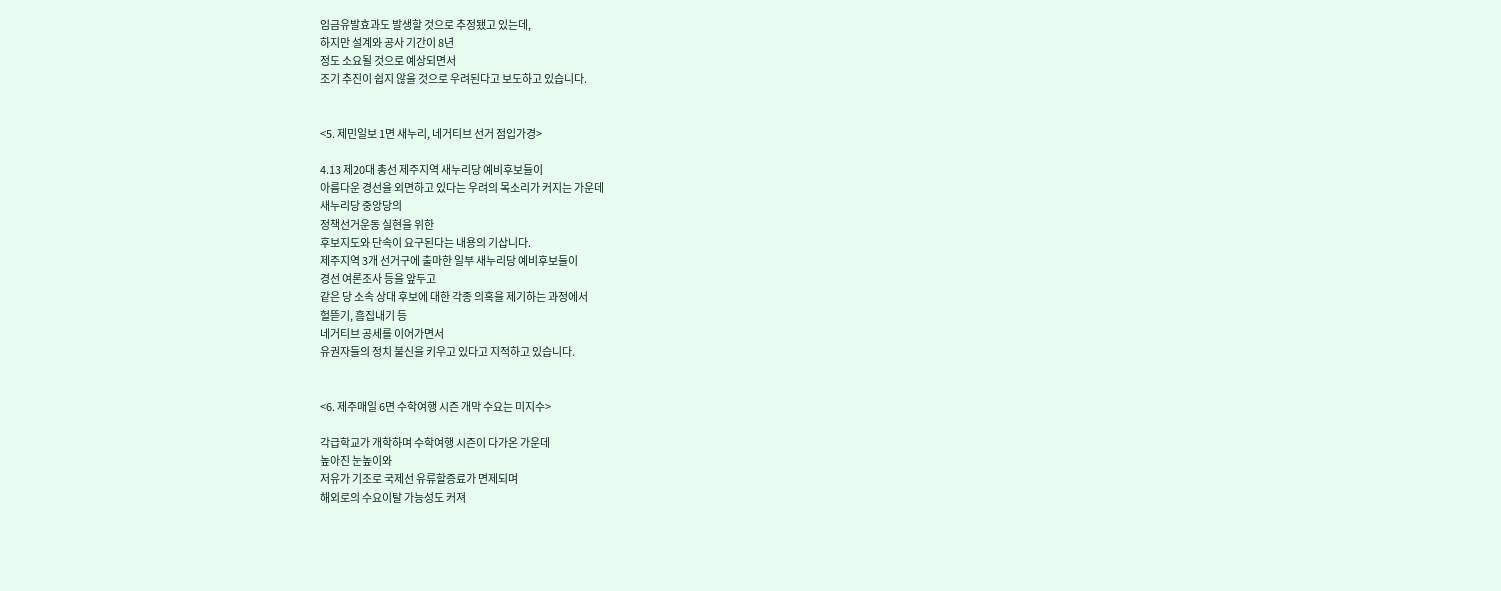임금유발효과도 발생할 것으로 추정됐고 있는데,
하지만 설계와 공사 기간이 8년
정도 소요될 것으로 예상되면서
조기 추진이 쉽지 않을 것으로 우려된다고 보도하고 있습니다.


<5. 제민일보 1면 새누리, 네거티브 선거 점입가경>

4.13 제20대 총선 제주지역 새누리당 예비후보들이
아름다운 경선을 외면하고 있다는 우려의 목소리가 커지는 가운데
새누리당 중앙당의
정책선거운동 실현을 위한
후보지도와 단속이 요구된다는 내용의 기삽니다.
제주지역 3개 선거구에 출마한 일부 새누리당 예비후보들이
경선 여론조사 등을 앞두고
같은 당 소속 상대 후보에 대한 각종 의혹을 제기하는 과정에서
헐뜯기, 흠집내기 등
네거티브 공세를 이어가면서
유권자들의 정치 불신을 키우고 있다고 지적하고 있습니다.


<6. 제주매일 6면 수학여행 시즌 개막 수요는 미지수>

각급학교가 개학하며 수학여행 시즌이 다가온 가운데
높아진 눈높이와
저유가 기조로 국제선 유류할증료가 면제되며
해외로의 수요이탈 가능성도 커져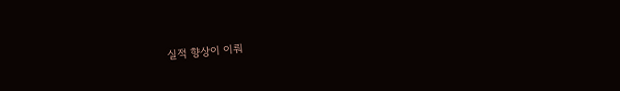실적 향상이 이뤄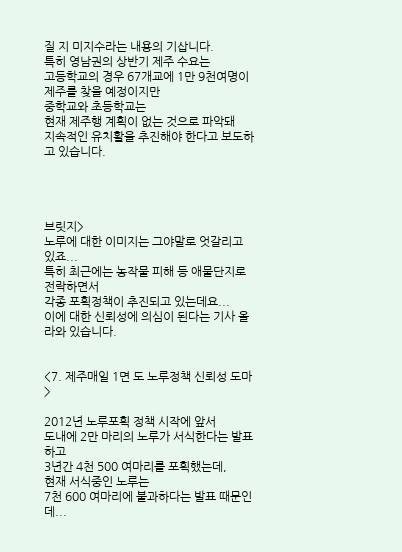질 지 미지수라는 내용의 기삽니다.
특히 영남권의 상반기 제주 수요는
고등학교의 경우 67개교에 1만 9천여명이 제주를 찾을 예정이지만
중학교와 초등학교는
현재 제주행 계획이 없는 것으로 파악돼
지속적인 유치활을 추진해야 한다고 보도하고 있습니다.




브릿지>
노루에 대한 이미지는 그야말로 엇갈리고 있죠...
특히 최근에는 농작물 피해 등 애물단지로 전락하면서
각종 포획정책이 추진되고 있는데요...
이에 대한 신뢰성에 의심이 된다는 기사 올라와 있습니다.


<7. 제주매일 1면 도 노루정책 신뢰성 도마>

2012년 노루포획 정책 시작에 앞서
도내에 2만 마리의 노루가 서식한다는 발표하고
3년간 4천 500 여마리를 포획했는데,
현재 서식중인 노루는
7천 600 여마리에 불과하다는 발표 때문인데...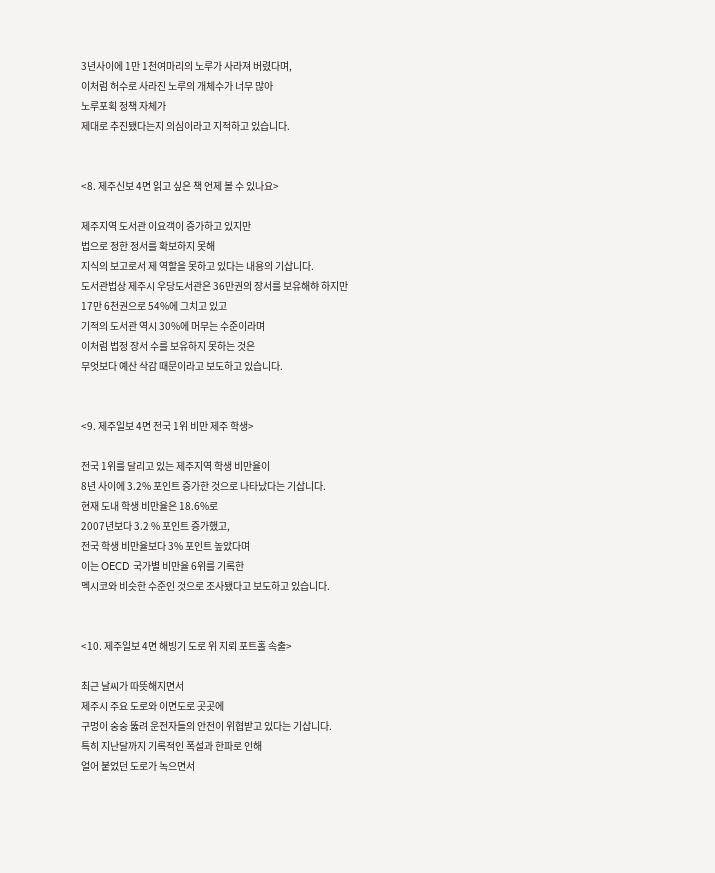3년사이에 1만 1천여마리의 노루가 사라져 버렸다며,
이처럼 허수로 사라진 노루의 개체수가 너무 많아
노루포획 정책 자체가
제대로 추진됐다는지 의심이라고 지적하고 있습니다.


<8. 제주신보 4면 읽고 싶은 책 언제 볼 수 있나요>

제주지역 도서관 이요객이 증가하고 있지만
법으로 정한 정서를 확보하지 못해
지식의 보고로서 제 역할을 못하고 있다는 내용의 기삽니다.
도서관법상 제주시 우당도서관은 36만권의 장서를 보유해햐 하지만
17만 6천권으로 54%에 그치고 있고
기적의 도서관 역시 30%에 머무는 수준이라며
이처럼 법정 장서 수를 보유하지 못하는 것은
무엇보다 예산 삭감 때문이라고 보도하고 있습니다.


<9. 제주일보 4면 전국 1위 비만 제주 학생>

전국 1위를 달리고 있는 제주지역 학생 비만율이
8년 사이에 3.2% 포인트 증가한 것으로 나타났다는 기삽니다.
현재 도내 학생 비만율은 18.6%로
2007년보다 3.2 % 포인트 증가했고,
전국 학생 비만율보다 3% 포인트 높았다며
이는 OECD 국가별 비만율 6위를 기록한
멕시코와 비슷한 수준인 것으로 조사됐다고 보도하고 있습니다.


<10. 제주일보 4면 해빙기 도로 위 지뢰 포트홀 속출>

최근 날씨가 따뜻해지면서
제주시 주요 도로와 이면도로 곳곳에
구멍이 숭숭 뚫려 운전자들의 안전이 위협받고 있다는 기삽니다.
특히 지난달까지 기록적인 폭설과 한파로 인해
얼어 붙었던 도로가 녹으면서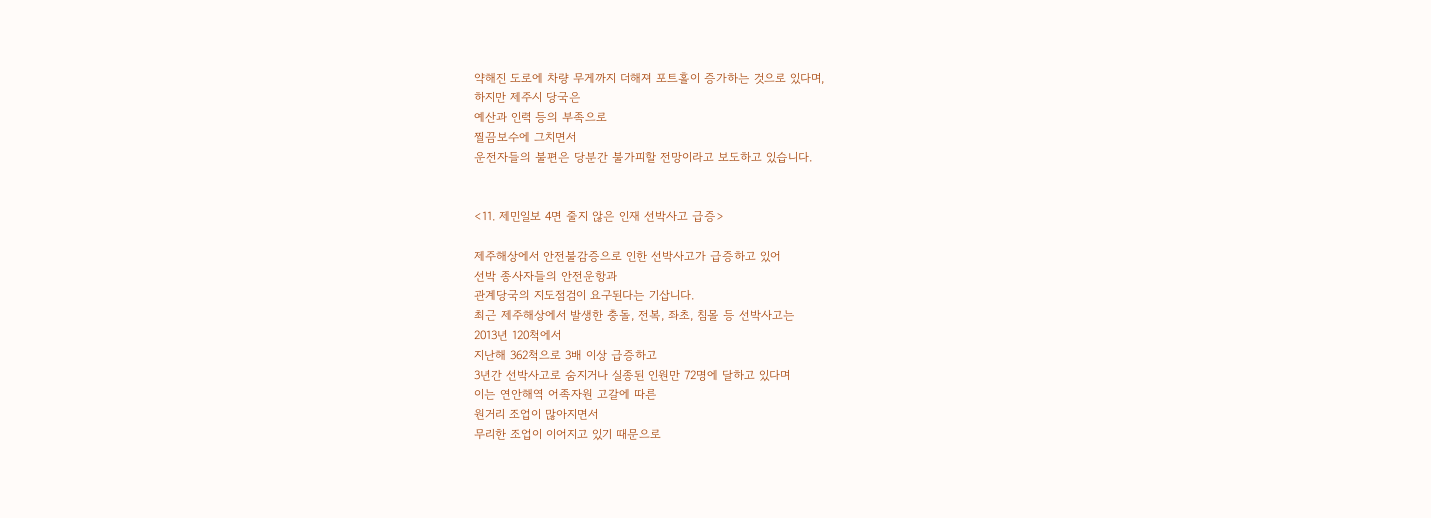약해진 도로에 차량 무게까지 더해져 포트홀이 증가하는 것으로 있다며,
하지만 제주시 당국은
예산과 인력 등의 부족으로
찔끔보수에 그치면서
운전자들의 불편은 당분간 불가피할 전망이라고 보도하고 있습니다.


<11. 제민일보 4면 줄지 않은 인재 선박사고 급증>

제주해상에서 안전불감증으로 인한 선박사고가 급증하고 있어
선박 종사자들의 안전운항과
관계당국의 지도점검이 요구된다는 기삽니다.
최근 제주해상에서 발생한 충돌, 전복, 좌초, 침몰 등 선박사고는
2013년 120척에서
지난해 362척으로 3배 이상 급증하고
3년간 선박사고로 숨지거나 실종된 인원만 72명에 달하고 있다며
이는 연안해역 어족자원 고갈에 따른
원거리 조업이 많아지면서
무리한 조업이 이어지고 있기 때문으로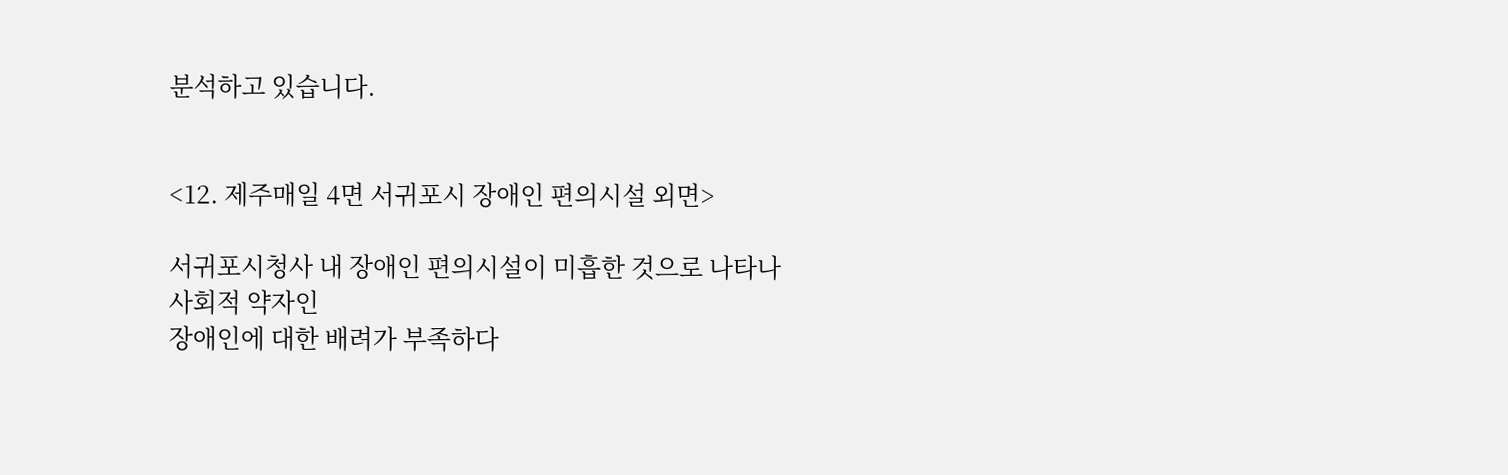분석하고 있습니다.


<12. 제주매일 4면 서귀포시 장애인 편의시설 외면>

서귀포시청사 내 장애인 편의시설이 미흡한 것으로 나타나
사회적 약자인
장애인에 대한 배려가 부족하다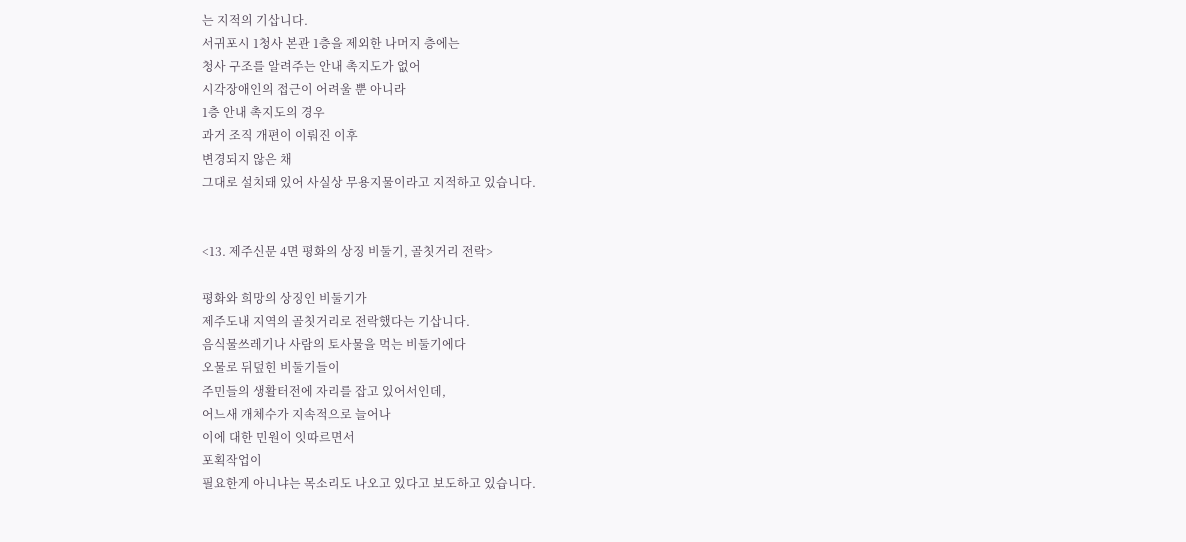는 지적의 기삽니다.
서귀포시 1청사 본관 1층을 제외한 나머지 층에는
청사 구조를 알려주는 안내 촉지도가 없어
시각장애인의 접근이 어려울 뿐 아니라
1층 안내 촉지도의 경우
과거 조직 개편이 이뤄진 이후
변경되지 않은 채
그대로 설치돼 있어 사실상 무용지물이라고 지적하고 있습니다.


<13. 제주신문 4면 평화의 상징 비둘기, 골칫거리 전락>

평화와 희망의 상징인 비둘기가
제주도내 지역의 골칫거리로 전락했다는 기삽니다.
음식물쓰레기나 사람의 토사물을 먹는 비둘기에다
오물로 뒤덮힌 비둘기들이
주민들의 생활터전에 자리를 잡고 있어서인데,
어느새 개체수가 지속적으로 늘어나
이에 대한 민원이 잇따르면서
포획작업이
필요한게 아니냐는 목소리도 나오고 있다고 보도하고 있습니다.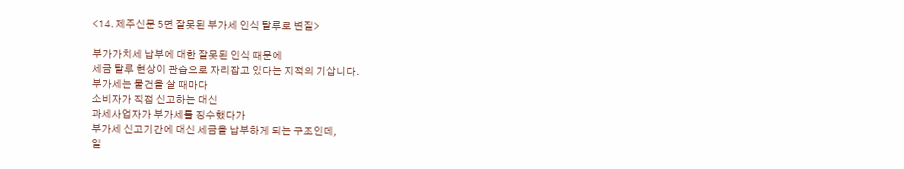<14. 제주신문 5면 잘못된 부가세 인식 탈루로 변질>

부가가치세 납부에 대한 잘못된 인식 때문에
세금 탈루 현상이 관습으로 자리잡고 있다는 지적의 기삽니다.
부가세는 물건을 살 때마다
소비자가 직접 신고하는 대신
과세사업자가 부가세를 징수했다가
부가세 신고기간에 대신 세금을 납부하게 되는 구조인데,
일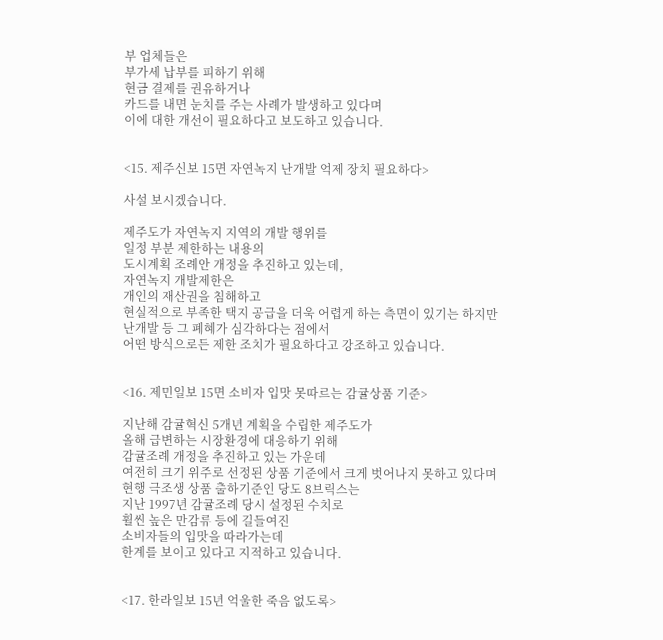부 업체들은
부가세 납부를 피하기 위해
현금 결제를 권유하거나
카드를 내면 눈치를 주는 사례가 발생하고 있다며
이에 대한 개선이 필요하다고 보도하고 있습니다.


<15. 제주신보 15면 자연녹지 난개발 억제 장치 필요하다>

사설 보시겠습니다.

제주도가 자연녹지 지역의 개발 행위를
일정 부분 제한하는 내용의
도시계획 조례안 개정을 추진하고 있는데,
자연녹지 개발제한은
개인의 재산권을 침해하고
현실적으로 부족한 택지 공급을 더욱 어렵게 하는 측면이 있기는 하지만
난개발 등 그 폐혜가 심각하다는 점에서
어떤 방식으로든 제한 조치가 필요하다고 강조하고 있습니다.


<16. 제민일보 15면 소비자 입맛 못따르는 감귤상품 기준>

지난해 감귤혁신 5개년 계획을 수립한 제주도가
올해 급변하는 시장환경에 대응하기 위해
감귤조례 개정을 추진하고 있는 가운데
여전히 크기 위주로 선정된 상품 기준에서 크게 벗어나지 못하고 있다며
현행 극조생 상품 출하기준인 당도 8브릭스는
지난 1997년 감귤조례 당시 설정된 수치로
휠씬 높은 만감류 등에 길들여진
소비자들의 입맛을 따라가는데
한계를 보이고 있다고 지적하고 있습니다.


<17. 한라일보 15년 억울한 죽음 없도록>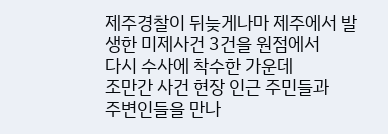제주경찰이 뒤늦게나마 제주에서 발생한 미제사건 3건을 원점에서
다시 수사에 착수한 가운데
조만간 사건 현장 인근 주민들과
주변인들을 만나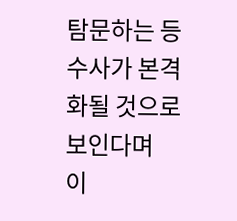탐문하는 등 수사가 본격화될 것으로 보인다며
이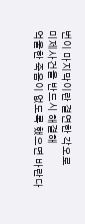번이 마지막이란 결연한 각오로
미제사건을 반드시 해결해
억울한 죽음이 없도록 했으면 바란다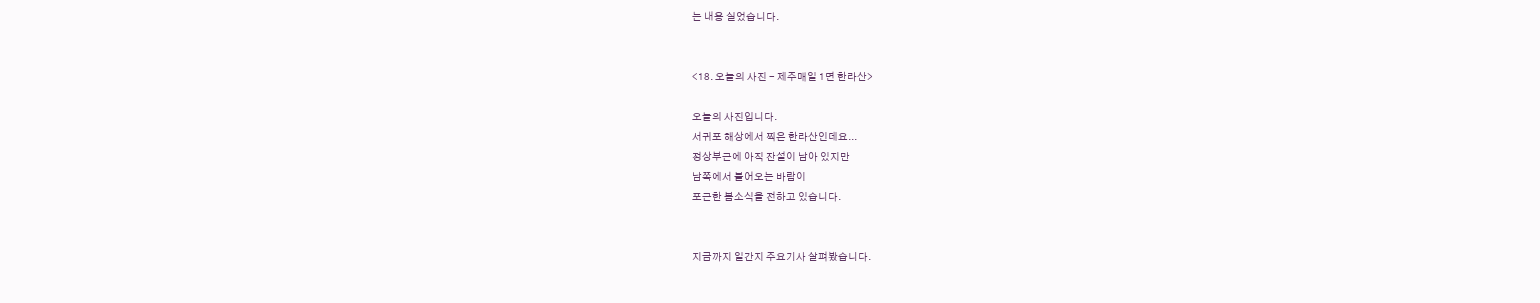는 내용 실었습니다.


<18. 오늘의 사진 - 제주매일 1면 한라산>

오늘의 사진입니다.
서귀포 해상에서 찍은 한라산인데요...
정상부근에 아직 잔설이 남아 있지만
남쪽에서 불어오는 바람이
포근한 봄소식을 전하고 있습니다.


지금까지 일간지 주요기사 살펴봤습니다.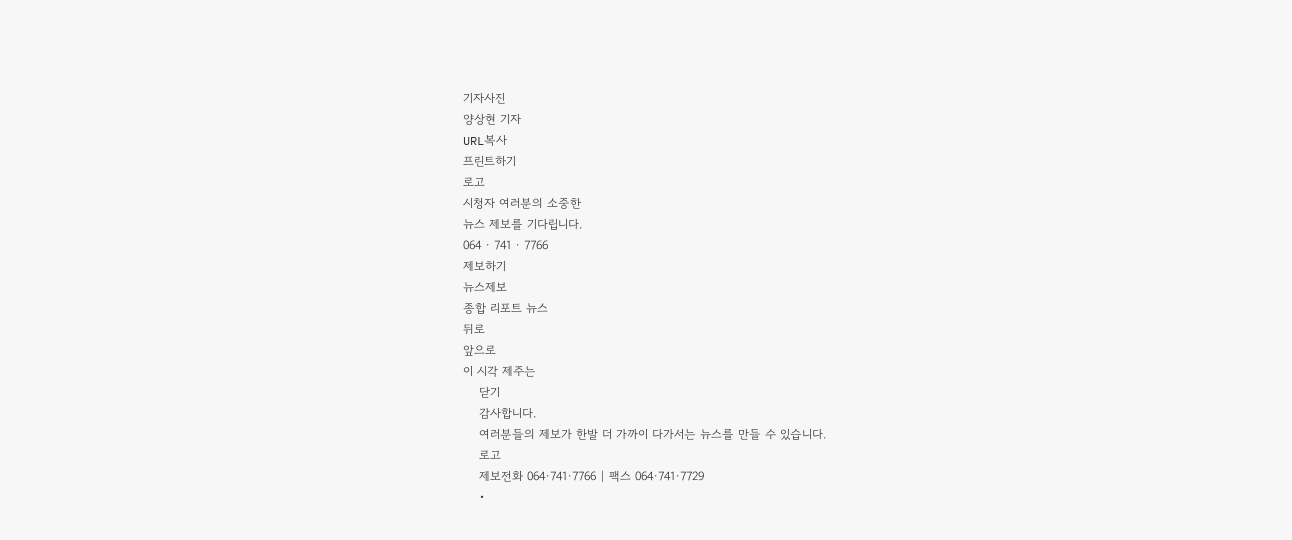기자사진
양상현 기자
URL복사
프린트하기
로고
시청자 여러분의 소중한
뉴스 제보를 기다립니다.
064 · 741 · 7766
제보하기
뉴스제보
종합 리포트 뉴스
뒤로
앞으로
이 시각 제주는
    닫기
    감사합니다.
    여러분들의 제보가 한발 더 가까이 다가서는 뉴스를 만들 수 있습니다.
    로고
    제보전화 064·741·7766 | 팩스 064·741·7729
    •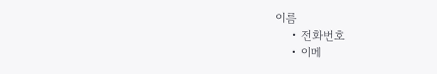이름
    • 전화번호
    • 이메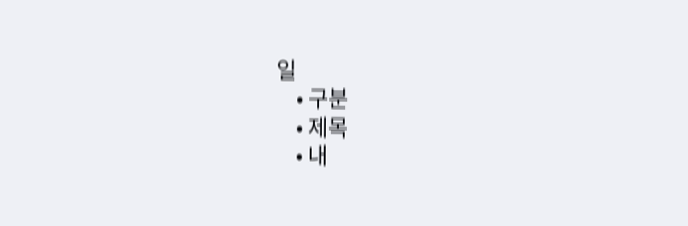일
    • 구분
    • 제목
    • 내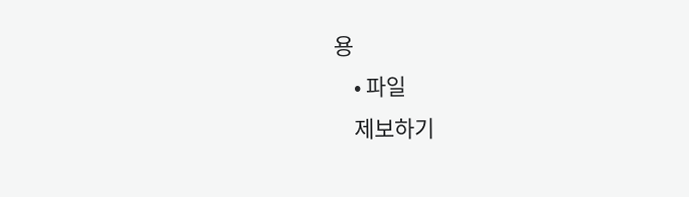용
    • 파일
    제보하기